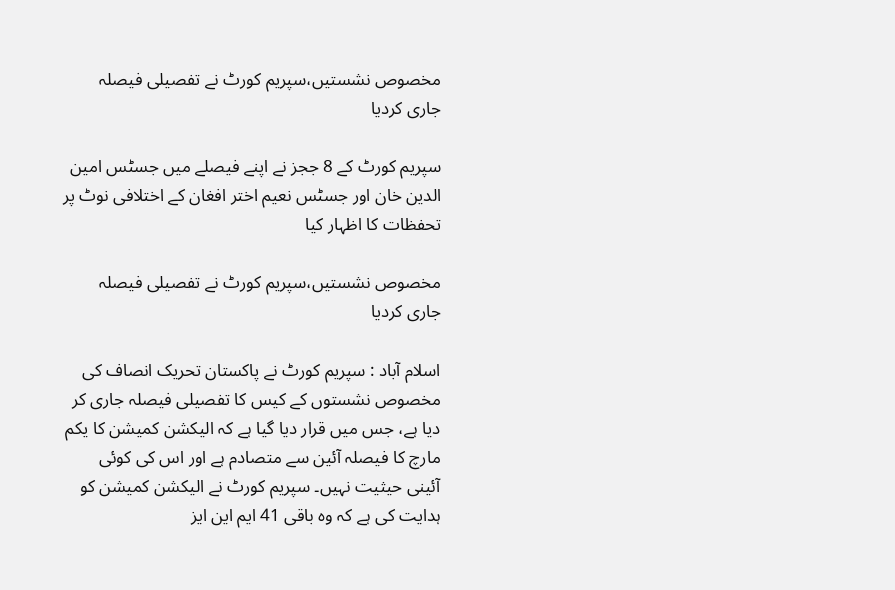مخصوص نشستیں،سپریم کورٹ نے تفصیلی فیصلہ جاری کردیا

سپریم کورٹ کے 8 ججز نے اپنے فیصلے میں جسٹس امین الدین خان اور جسٹس نعیم اختر افغان کے اختلافی نوٹ پر تحفظات کا اظہار کیا

مخصوص نشستیں،سپریم کورٹ نے تفصیلی فیصلہ جاری کردیا

اسلام آباد : سپریم کورٹ نے پاکستان تحریک انصاف کی مخصوص نشستوں کے کیس کا تفصیلی فیصلہ جاری کر دیا ہے، جس میں قرار دیا گیا ہے کہ الیکشن کمیشن کا یکم مارچ کا فیصلہ آئین سے متصادم ہے اور اس کی کوئی آئینی حیثیت نہیں۔ سپریم کورٹ نے الیکشن کمیشن کو ہدایت کی ہے کہ وہ باقی 41 ایم این ایز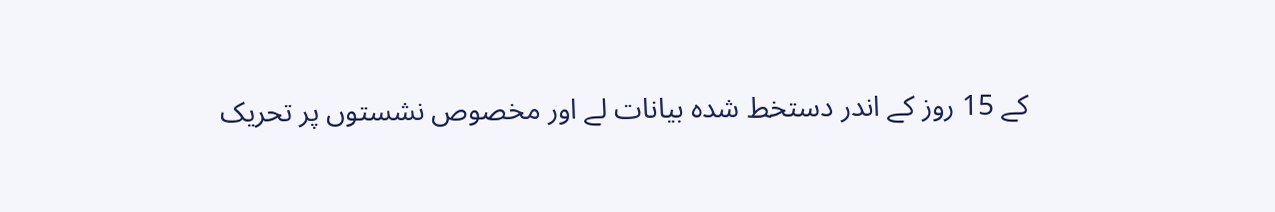کے 15 روز کے اندر دستخط شدہ بیانات لے اور مخصوص نشستوں پر تحریک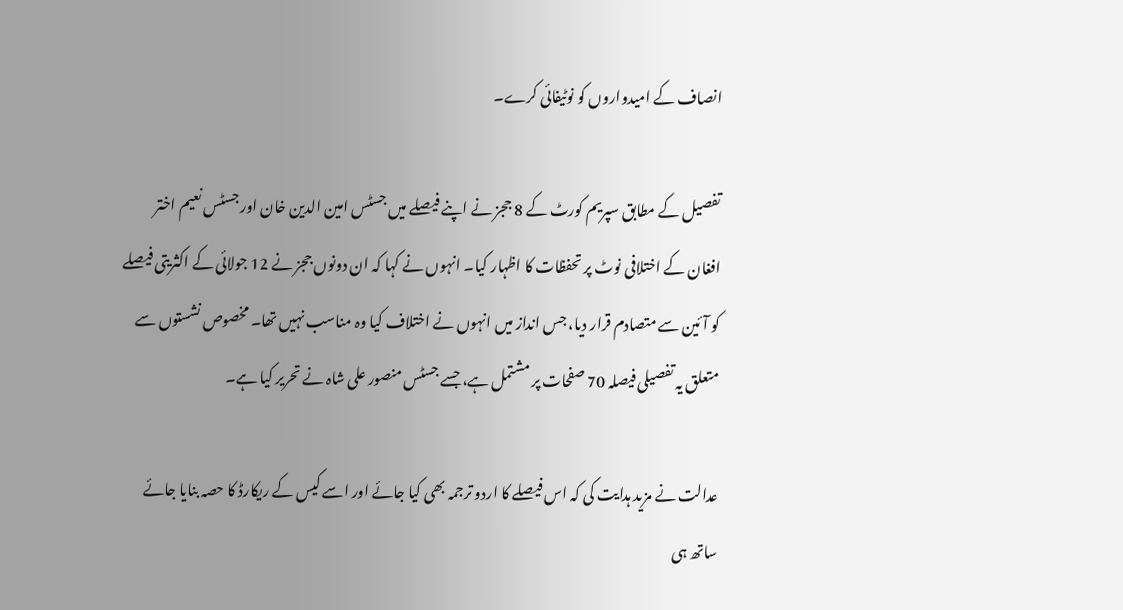انصاف کے امیدواروں کو نوٹیفائی کرے۔

تفصیل کے مطابق سپریم کورٹ کے 8 ججز نے اپنے فیصلے میں جسٹس امین الدین خان اور جسٹس نعیم اختر افغان کے اختلافی نوٹ پر تحفظات کا اظہار کیا۔ انہوں نے کہا کہ ان دونوں ججز نے 12 جولائی کے اکثریتی فیصلے کو آئین سے متصادم قرار دیا، جس انداز میں انہوں نے اختلاف کیا وہ مناسب نہیں تھا۔ مخصوص نشستوں سے متعلق یہ تفصیلی فیصلہ 70 صفحات پر مشتمل ہے، جسے جسٹس منصور علی شاہ نے تحریر کیا ہے۔

عدالت نے مزید ہدایت کی کہ اس فیصلے کا اردو ترجمہ بھی کیا جائے اور اسے کیس کے ریکارڈ کا حصہ بنایا جائے ساتھ ہی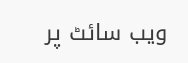ویب سائٹ پر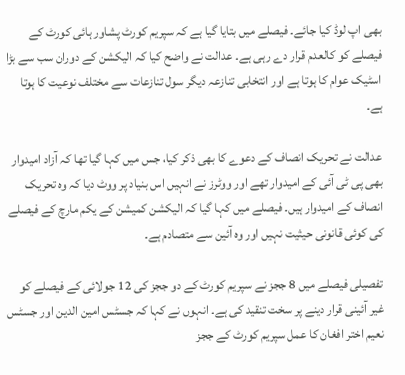بھی اپ لوڈ کیا جائے۔ فیصلے میں بتایا گیا ہے کہ سپریم کورٹ پشاور ہائی کورٹ کے فیصلے کو کالعدم قرار دے رہی ہے۔ عدالت نے واضح کیا کہ الیکشن کے دوران سب سے بڑا اسٹیک عوام کا ہوتا ہے اور انتخابی تنازعہ دیگر سول تنازعات سے مختلف نوعیت کا ہوتا ہے۔

عدالت نے تحریک انصاف کے دعوے کا بھی ذکر کیا، جس میں کہا گیا تھا کہ آزاد امیدوار بھی پی ٹی آئی کے امیدوار تھے اور ووٹرز نے انہیں اس بنیاد پر ووٹ دیا کہ وہ تحریک انصاف کے امیدوار ہیں۔ فیصلے میں کہا گیا کہ الیکشن کمیشن کے یکم مارچ کے فیصلے کی کوئی قانونی حیثیت نہیں اور وہ آئین سے متصادم ہے۔

تفصیلی فیصلے میں 8 ججز نے سپریم کورٹ کے دو ججز کی 12 جولائی کے فیصلے کو غیر آئینی قرار دینے پر سخت تنقید کی ہے۔ انہوں نے کہا کہ جسٹس امین الدین اور جسٹس نعیم اختر افغان کا عمل سپریم کورٹ کے ججز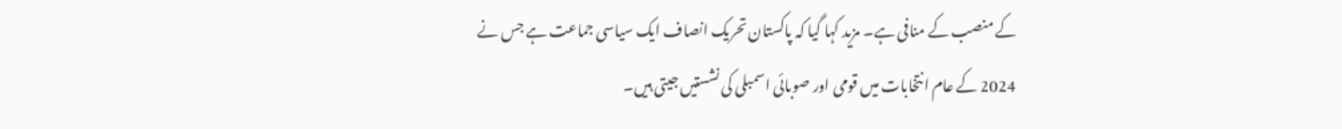کے منصب کے منافی ہے۔ مزید کہا گیا کہ پاکستان تحریک انصاف ایک سیاسی جماعت ہے جس نے 2024 کے عام انتخابات میں قومی اور صوبائی اسمبلی کی نشستیں جیتی ہیں۔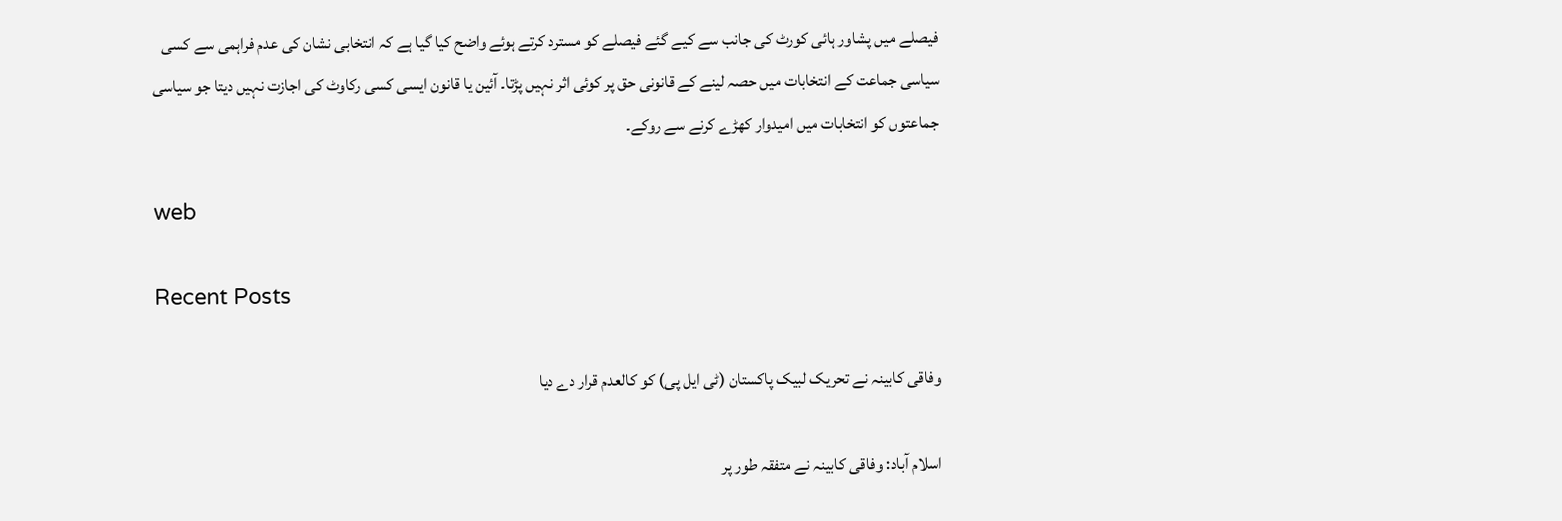فیصلے میں پشاور ہائی کورٹ کی جانب سے کیے گئے فیصلے کو مسترد کرتے ہوئے واضح کیا گیا ہے کہ انتخابی نشان کی عدم فراہمی سے کسی سیاسی جماعت کے انتخابات میں حصہ لینے کے قانونی حق پر کوئی اثر نہیں پڑتا۔ آئین یا قانون ایسی کسی رکاوٹ کی اجازت نہیں دیتا جو سیاسی جماعتوں کو انتخابات میں امیدوار کھڑے کرنے سے روکے۔

web

Recent Posts

وفاقی کابینہ نے تحریک لبیک پاکستان (ٹی ایل پی) کو کالعدم قرار دے دیا

اسلام آباد: وفاقی کابینہ نے متفقہ طور پر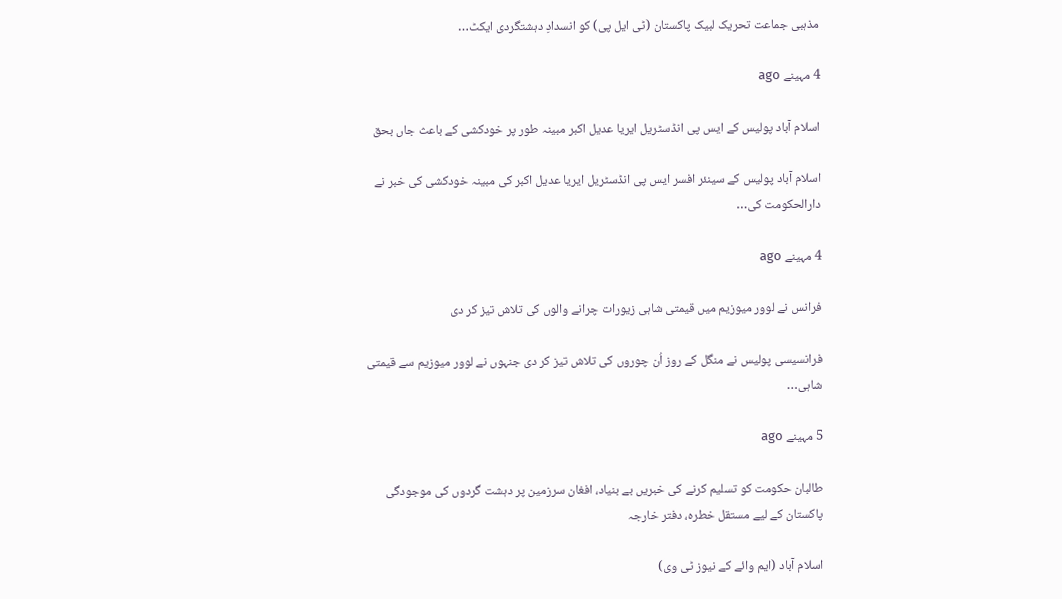مذہبی جماعت تحریک لبیک پاکستان (ٹی ایل پی) کو انسدادِ دہشتگردی ایکٹ…

4 مہینے ago

اسلام آباد پولیس کے ایس پی انڈسٹریل ایریا عدیل اکبر مبینہ طور پر خودکشی کے باعث جاں بحق

اسلام آباد پولیس کے سینئر افسر ایس پی انڈسٹریل ایریا عدیل اکبر کی مبینہ خودکشی کی خبر نے دارالحکومت کی…

4 مہینے ago

فرانس نے لوور میوزیم میں قیمتی شاہی زیورات چرانے والوں کی تلاش تیز کر دی

فرانسیسی پولیس نے منگل کے روز اُن چوروں کی تلاش تیز کر دی جنہوں نے لوور میوزیم سے قیمتی شاہی…

5 مہینے ago

طالبان حکومت کو تسلیم کرنے کی خبریں بے بنیاد، افغان سرزمین پر دہشت گردوں کی موجودگی پاکستان کے لیے مستقل خطرہ، دفتر خارجہ

اسلام آباد (ایم وائے کے نیوز ٹی وی)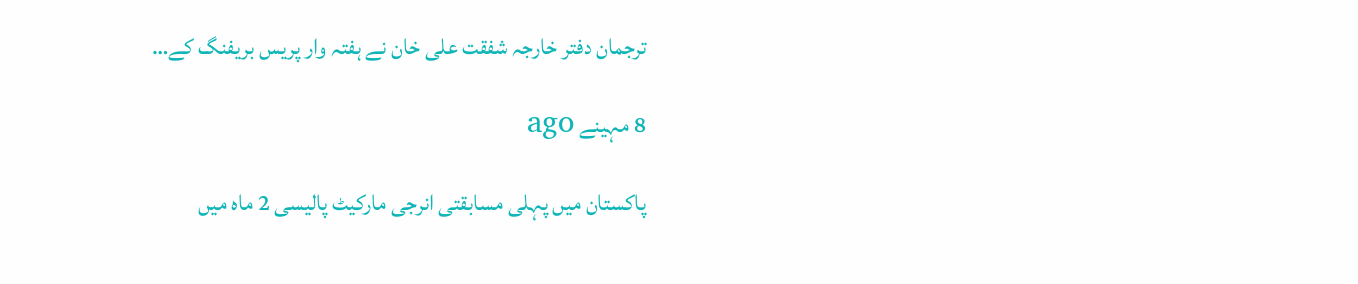ترجمان دفتر خارجہ شفقت علی خان نے ہفتہ وار پریس بریفنگ کے…

8 مہینے ago

پاکستان میں پہلی مسابقتی انرجی مارکیٹ پالیسی 2 ماہ میں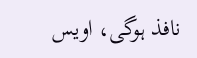نافذ ہوگی، اویس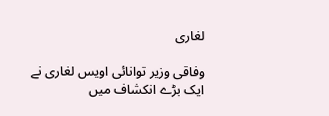لغاری

وفاقی وزیر توانائی اویس لغاری نے ایک بڑے انکشاف میں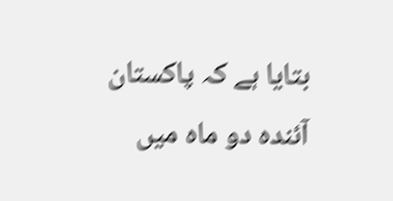بتایا ہے کہ پاکستان آئندہ دو ماہ میں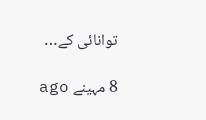توانائی کے…

8 مہینے ago